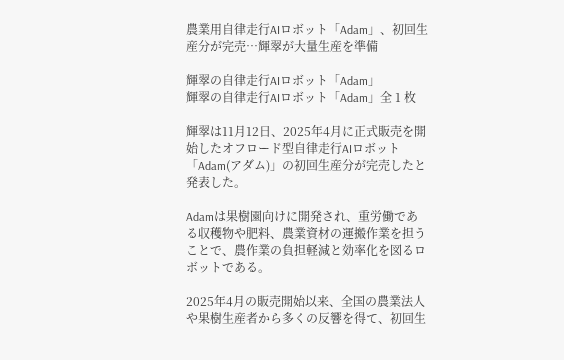農業用自律走行AIロボット「Adam」、初回生産分が完売…輝翠が大量生産を準備

輝翠の自律走行AIロボット「Adam」
輝翠の自律走行AIロボット「Adam」全 1 枚

輝翠は11月12日、2025年4月に正式販売を開始したオフロード型自律走行AIロボット「Adam(アダム)」の初回生産分が完売したと発表した。

Adamは果樹園向けに開発され、重労働である収穫物や肥料、農業資材の運搬作業を担うことで、農作業の負担軽減と効率化を図るロボットである。

2025年4月の販売開始以来、全国の農業法人や果樹生産者から多くの反響を得て、初回生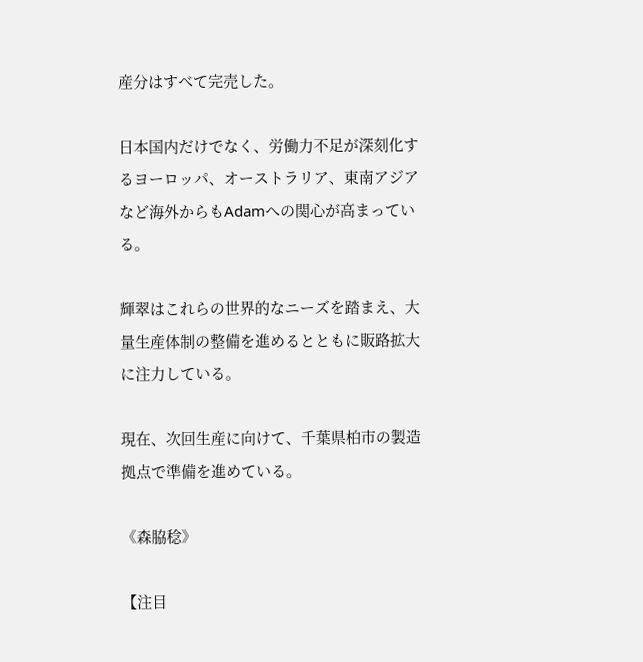産分はすべて完売した。

日本国内だけでなく、労働力不足が深刻化するヨーロッパ、オーストラリア、東南アジアなど海外からもAdamへの関心が高まっている。

輝翠はこれらの世界的なニーズを踏まえ、大量生産体制の整備を進めるとともに販路拡大に注力している。

現在、次回生産に向けて、千葉県柏市の製造拠点で準備を進めている。

《森脇稔》

【注目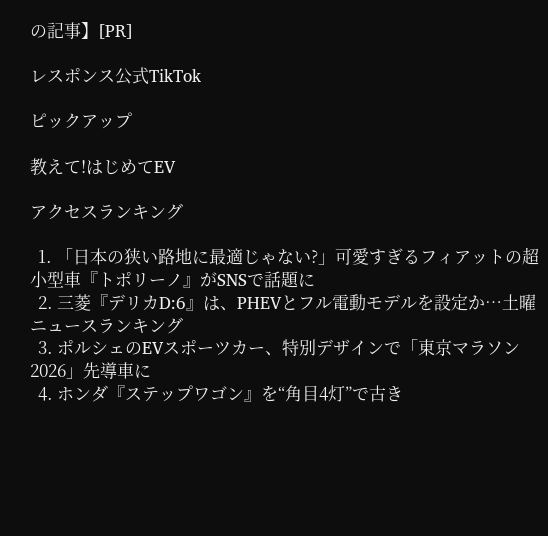の記事】[PR]

レスポンス公式TikTok

ピックアップ

教えて!はじめてEV

アクセスランキング

  1. 「日本の狭い路地に最適じゃない?」可愛すぎるフィアットの超小型車『トポリーノ』がSNSで話題に
  2. 三菱『デリカD:6』は、PHEVとフル電動モデルを設定か…土曜ニュースランキング
  3. ポルシェのEVスポーツカー、特別デザインで「東京マラソン2026」先導車に
  4. ホンダ『ステップワゴン』を“角目4灯”で古き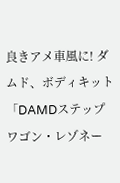良きアメ車風に! ダムド、ボディキット「DAMDステップワゴン・レゾネー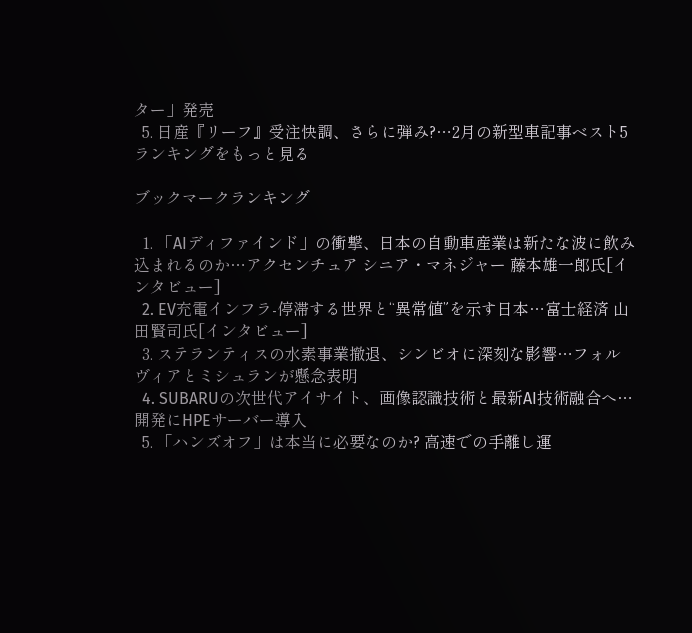ター」発売
  5. 日産『リーフ』受注快調、さらに弾み?…2月の新型車記事ベスト5
ランキングをもっと見る

ブックマークランキング

  1. 「AIディファインド」の衝撃、日本の自動車産業は新たな波に飲み込まれるのか…アクセンチュア シニア・マネジャー 藤本雄一郎氏[インタビュー]
  2. EV充電インフラ-停滞する世界と“異常値”を示す日本…富士経済 山田賢司氏[インタビュー]
  3. ステランティスの水素事業撤退、シンビオに深刻な影響…フォルヴィアとミシュランが懸念表明
  4. SUBARUの次世代アイサイト、画像認識技術と最新AI技術融合へ…開発にHPEサーバー導入
  5. 「ハンズオフ」は本当に必要なのか? 高速での手離し運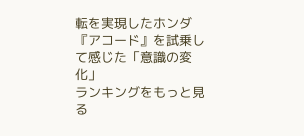転を実現したホンダ『アコード』を試乗して感じた「意識の変化」
ランキングをもっと見る